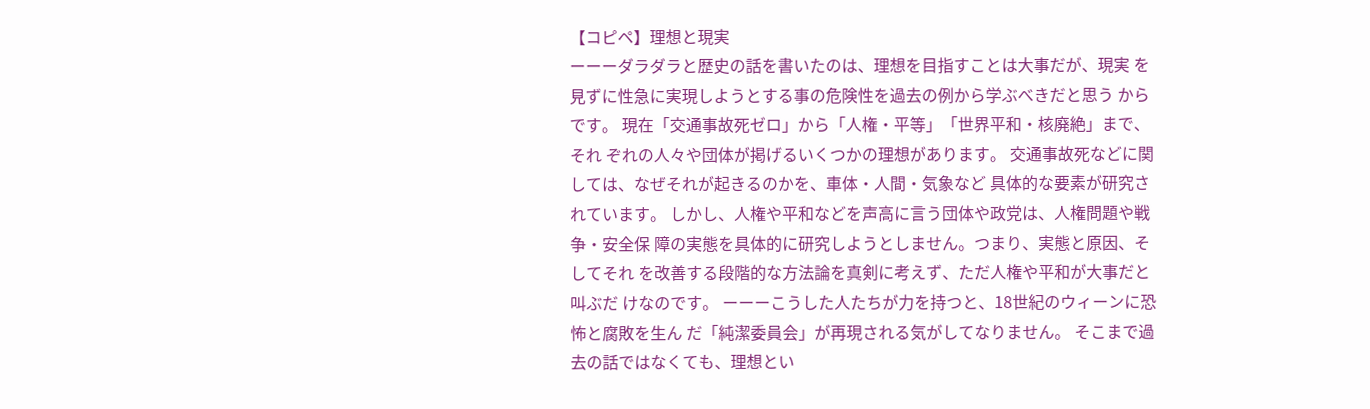【コピペ】理想と現実
ーーーダラダラと歴史の話を書いたのは、理想を目指すことは大事だが、現実 を見ずに性急に実現しようとする事の危険性を過去の例から学ぶべきだと思う からです。 現在「交通事故死ゼロ」から「人権・平等」「世界平和・核廃絶」まで、それ ぞれの人々や団体が掲げるいくつかの理想があります。 交通事故死などに関しては、なぜそれが起きるのかを、車体・人間・気象など 具体的な要素が研究されています。 しかし、人権や平和などを声高に言う団体や政党は、人権問題や戦争・安全保 障の実態を具体的に研究しようとしません。つまり、実態と原因、そしてそれ を改善する段階的な方法論を真剣に考えず、ただ人権や平和が大事だと叫ぶだ けなのです。 ーーーこうした人たちが力を持つと、18世紀のウィーンに恐怖と腐敗を生ん だ「純潔委員会」が再現される気がしてなりません。 そこまで過去の話ではなくても、理想とい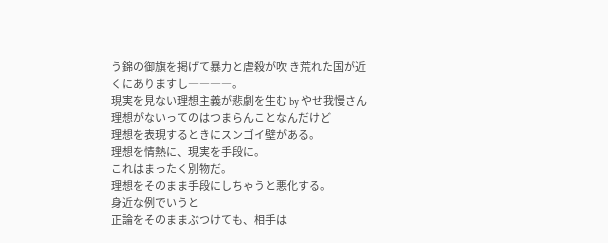う錦の御旗を掲げて暴力と虐殺が吹 き荒れた国が近くにありますし――――。
現実を見ない理想主義が悲劇を生む by やせ我慢さん
理想がないってのはつまらんことなんだけど
理想を表現するときにスンゴイ壁がある。
理想を情熱に、現実を手段に。
これはまったく別物だ。
理想をそのまま手段にしちゃうと悪化する。
身近な例でいうと
正論をそのままぶつけても、相手は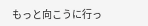もっと向こうに行っ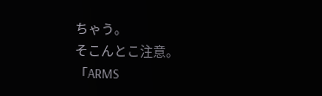ちゃう。
そこんとこ注意。
「ARMS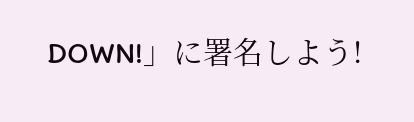DOWN!」に署名しよう!